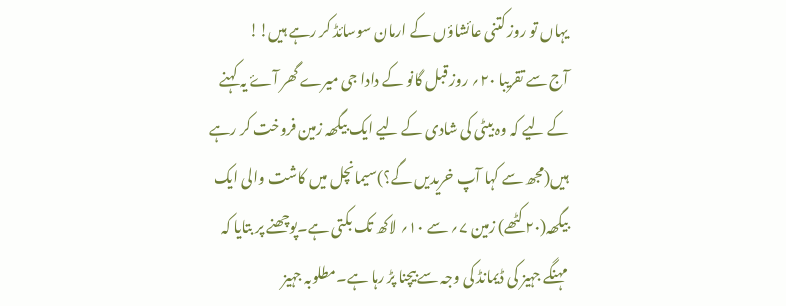یہاں تو روز کتنی عائشاؤں کے ارمان سوسائڈ کر رہے ہیں!!
آج سے تقریبا ۲۰؍ روز قبل گانو کے دادا جی میرے گھر آۓ یہ کہنے کے لیے کہ وہ بیٹی کی شادی کے لیے ایک بیگھہ زمین فروخت کر رہے ہیں(مجھ سے کہا آپ خریدیں گے؟)سیمانچل میں کاشت والی ایک بیگھہ(۲۰ کٹھے) زمین ۷؍ سے ۱۰؍ لاکھ تک بکتی ہے۔پوچھنے پر بتایا کہ مہنگے جہیز کی ڈیمانڈ کی وجہ سےبیچنا پڑ رہا ہے۔مطلوبہ جہیز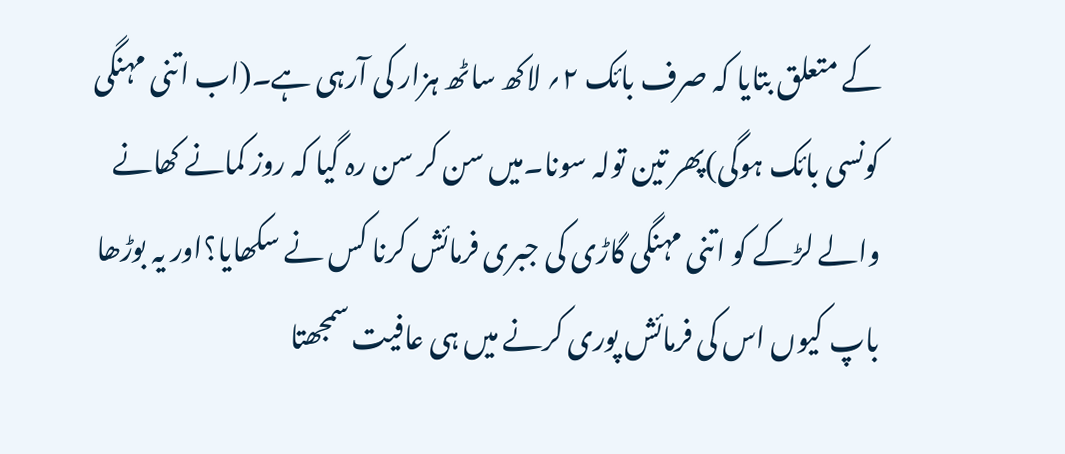کے متعلق بتایا کہ صرف بائک ۲؍ لاکھ ساٹھ ہزار کی آرہی ہے۔(اب اتنی مہنگی کونسی بائک ہوگی)پھر تین تولہ سونا۔میں سن کر سن رہ گیا کہ روز کمانے کھانے والے لڑکے کو اتنی مہنگی گاڑی کی جبری فرمائش کرنا کس نے سکھایا؟اور یہ بوڑھا باپ کیوں اس کی فرمائش پوری کرنے میں ہی عافیت سمجھتا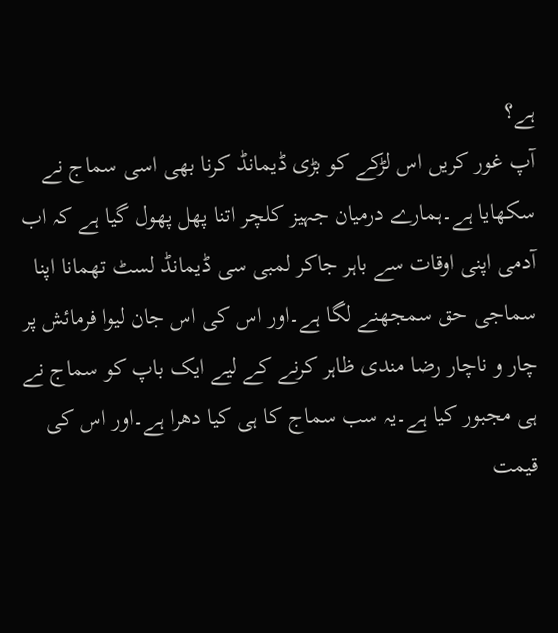ہے؟
آپ غور کریں اس لڑکے کو بڑی ڈیمانڈ کرنا بھی اسی سماج نے سکھایا ہے۔ہمارے درمیان جہیز کلچر اتنا پھل پھول گیا ہے کہ اب آدمی اپنی اوقات سے باہر جاکر لمبی سی ڈیمانڈ لسٹ تھمانا اپنا سماجی حق سمجھنے لگا ہے۔اور اس کی اس جان لیوا فرمائش پر چار و ناچار رضا مندی ظاہر کرنے کے لیے ایک باپ کو سماج نے ہی مجبور کیا ہے۔یہ سب سماج کا ہی کیا دھرا ہے۔اور اس کی قیمت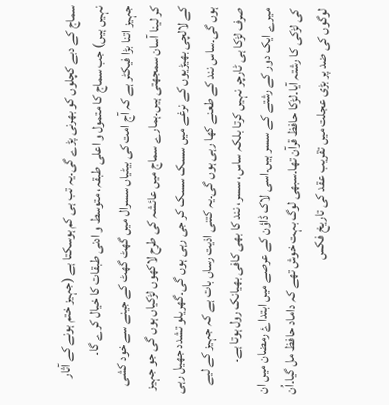سماج کے دبے کچلوں کو بھرنی پڑے گی۔یہ تب ہی کم ہوسکتا ہے (جہیز ختم ہونے کے آثار نہیں ہیں) جب سماج کا متمول و اعلی طبقہ، متوسط و ادنی طبقات کا خیال کرے گا۔
جہیز اتنا بڑا فیکٹر ہے کہ آج امت کی بیٹیاں سسرال میں گھٹ گھٹ کے جینے سے خود کشی کر لینا آسان سمجھتی ہیں۔ہمارے سماج میں عائشہ کی طرح لاکھوں لڑکیاں ہوں گی جو جہیز کے لالچی بھیڑیوں کے نرغے میں سسک سسک کر جی رہی ہوں گی۔گھریلو تشدد جھیل رہی ہوں گی۔ساس نند کے طعنے کھا رہی ہوں گی۔یہ کتنی اذیت رساں بات ہے کہ جہیز کے لیے صرف لڑکا ہی ٹارچر نہیں کرتا بلکہ ساس، سسر، نند کا بھی کافی بھیانک رول ہوتا ہے۔
میرے ایک دور کے رشتے کے سسر ہیں۔اسی لاک ڈاؤن کے عرصے میں ابتداۓ رمضان میں ان کی لڑکی کا رشتہ آیا۔لڑکا حافظ قرآن تھا۔سبھی لوگ بہت خوش تھے کہ داماد حافظ مل گیا۔اُن لوگوں کی ضد پر بڑی عجلت میں تقریب عقد کی تاریخ فکس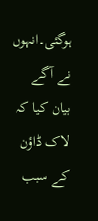ہوگئی۔انہوں نے آگے بیان کیا کہ لاک ڈاؤن کے سبب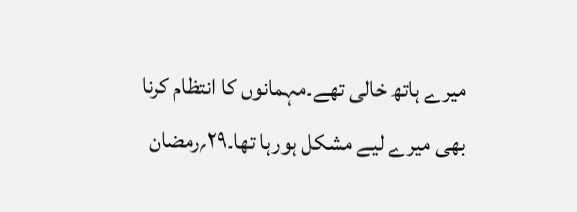میرے ہاتھ خالی تھے۔مہمانوں کا انتظام کرنا بھی میرے لیے مشکل ہورہا تھا۔۲۹؍رمضان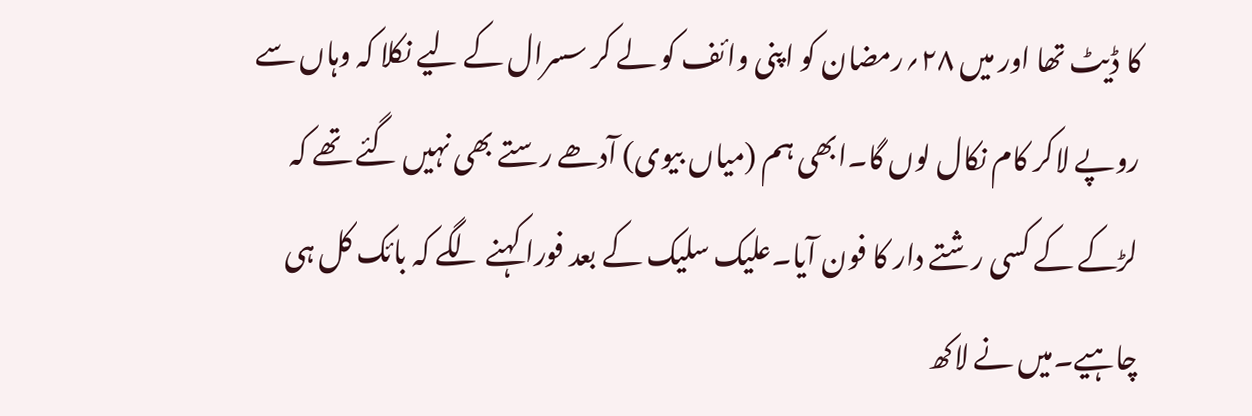کا ڈیٹ تھا اور میں ۲۸؍رمضان کو اپنی وائف کو لے کر سسرال کے لیے نکلا کہ وہاں سے روپے لاکر کام نکال لوں گا۔ابھی ہم (میاں بیوی) آدھے رستے بھی نہیں گئے تھے کہ لڑکے کے کسی رشتے دار کا فون آیا۔علیک سلیک کے بعد فورا کہنے لگے کہ بائک کل ہی چاہیے۔میں نے لاکھ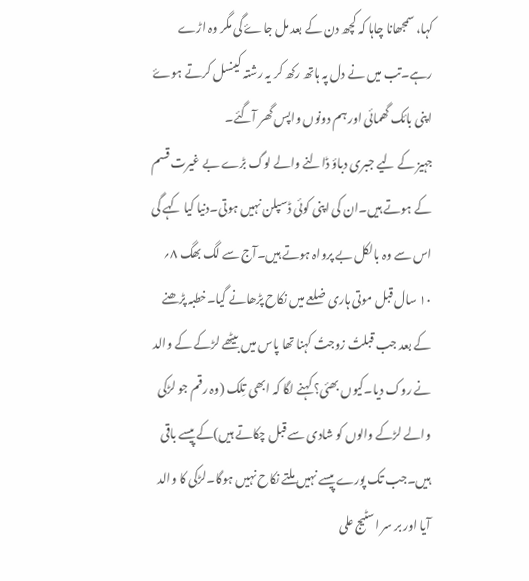کہا، سمجھانا چاہا کہ کچھ دن کے بعد مل جاۓ گی مگر وہ اڑے رہے۔تب میں نے دل پہ ہاتھ رکھ کر یہ رشتہ کینسل کرتے ہوۓ اپنی بائک گھمائی اور ہم دونوں واپس گھر آگئے۔
جہیز کے لیے جبری دباؤ ڈالنے والے لوگ بڑے بے غیرت قسم کے ہوتے ہیں۔ان کی اپنی کوئی ڈسپلن نہیں ہوتی۔دنیا کیا کہے گی اس سے وہ بالکل بے پرواہ ہوتے ہیں۔آج سے لگ بھگ ۸؍ ۱۰ سال قبل موتی ہاری ضلعے میں نکاح پڑھانے گیا۔خطبہ پڑھنے کے بعد جب قبلتُ زوجتُ کہنا تھا پاس میں بیٹھے لڑکے کے والد نے روک دیا۔کیوں بھئی؟ کہنے لگا کہ ابھی تِلک (وہ رقم جو لڑکی والے لڑکے والوں کو شادی سے قبل چکاتے ہیں)کے پیسے باقی ہیں۔جب تک پورے پیسے نہیں ملتے نکاح نہیں ہوگا۔لڑکی کا والد آیا اور بر سر اسٹیج علی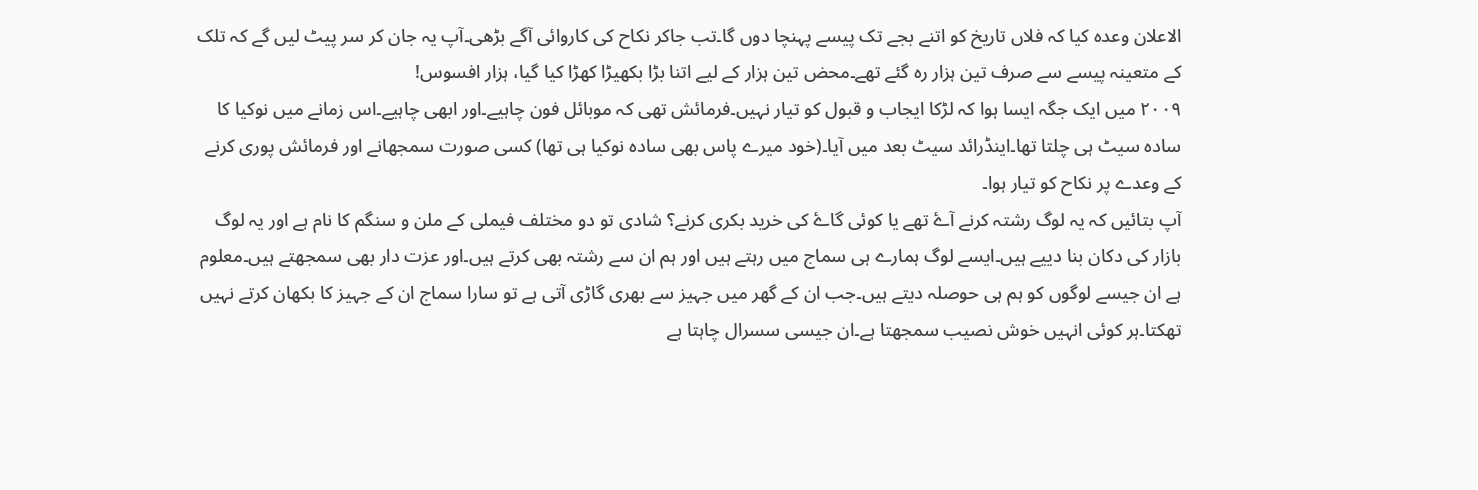الاعلان وعدہ کیا کہ فلاں تاریخ کو اتنے بجے تک پیسے پہنچا دوں گا۔تب جاکر نکاح کی کاروائی آگے بڑھی۔آپ یہ جان کر سر پیٹ لیں گے کہ تلک کے متعینہ پیسے سے صرف تین ہزار رہ گئے تھے۔محض تین ہزار کے لیے اتنا بڑا بکھیڑا کھڑا کیا گیا، ہزار افسوس!
۲۰۰۹ میں ایک جگہ ایسا ہوا کہ لڑکا ایجاب و قبول کو تیار نہیں۔فرمائش تھی کہ موبائل فون چاہیے۔اور ابھی چاہیے۔اس زمانے میں نوکیا کا سادہ سیٹ ہی چلتا تھا۔اینڈرائد سیٹ بعد میں آیا۔(خود میرے پاس بھی سادہ نوکیا ہی تھا) کسی صورت سمجھانے اور فرمائش پوری کرنے کے وعدے پر نکاح کو تیار ہوا۔
آپ بتائیں کہ یہ لوگ رشتہ کرنے آۓ تھے یا کوئی گاۓ کی خرید بکری کرنے؟ شادی تو دو مختلف فیملی کے ملن و سنگم کا نام ہے اور یہ لوگ بازار کی دکان بنا دییے ہیں۔ایسے لوگ ہمارے ہی سماج میں رہتے ہیں اور ہم ان سے رشتہ بھی کرتے ہیں۔اور عزت دار بھی سمجھتے ہیں۔معلوم ہے ان جیسے لوگوں کو ہم ہی حوصلہ دیتے ہیں۔جب ان کے گھر میں جہیز سے بھری گاڑی آتی ہے تو سارا سماج ان کے جہیز کا بکھان کرتے نہیں تھکتا۔ہر کوئی انہیں خوش نصیب سمجھتا ہے۔ان جیسی سسرال چاہتا ہے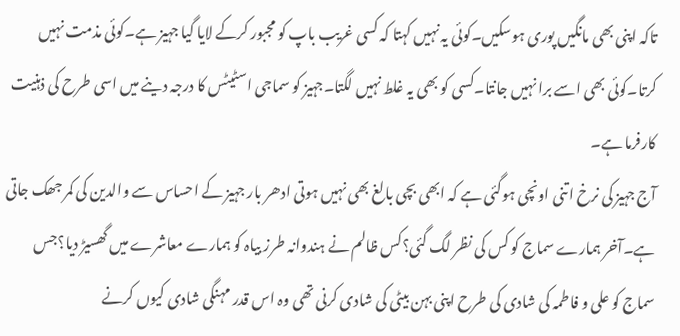تاکہ اپنی بھی مانگیں پوری ہوسکیں۔کوئی یہ نہیں کہتا کہ کسی غریب باپ کو مجبور کرکے لایا گیا جہیز ہے۔کوئی مذمت نہیں کرتا۔کوئی بھی اسے برا نہیں جانتا۔کسی کو بھی یہ غلط نہیں لگتا۔جہیز کو سماجی اسٹیٹس کا درجہ دینے میں اسی طرح کی ذہنیت کارفرما ہے۔
آج جہیز کی نرخ اتنی اونچی ہوگئی ہے کہ ابھی بچی بالغ بھی نہیں ہوتی ادھر بار جہیز کے احساس سے والدین کی کمر جھک جاتی ہے۔آخر ہمارے سماج کو کس کی نظر لگ گئی؟کس ظالم نے ہندوانہ طرز بیاہ کو ہمارے معاشرے میں گھسیڑ دیا؟جس سماج کو علی و فاطمہ کی شادی کی طرح اپنی بہن بیٹی کی شادی کرنی تھی وہ اس قدر مہنگی شادی کیوں کرنے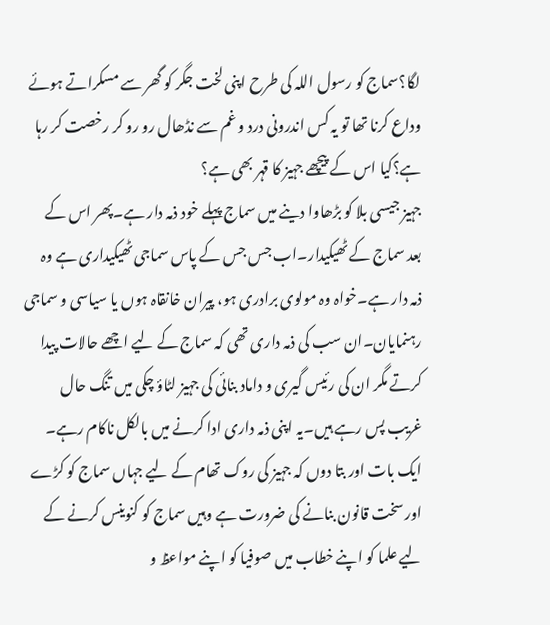لگا؟سماج کو رسول اللہ کی طرح اپنی لخت جگر کو گھر سے مسکراتے ہوئے وداع کرنا تھا تو یہ کس اندرونی درد و غم سے نڈھال رو رو کر رخصت کر رہا ہے؟کیا اس کے پیچھے جہیز کا قہر بھی ہے؟
جہیز جیسی بلا کو بڑھاوا دینے میں سماج پہلے خود ذمہ دار ہے۔پھر اس کے بعد سماج کے ٹھیکیدار۔اب جس جس کے پاس سماجی ٹھیکیداری ہے وہ ذمہ دار ہے۔خواہ وہ مولوی برادری ہو، پیران خانقاہ ہوں یا سیاسی و سماجی رہنمایان۔ان سب کی ذمہ داری تھی کہ سماج کے لیے اچھے حالات پیدا کرتے مگر ان کی رئیس گیری و داماد بنائی کی جہیز لٹاؤ چکی میں تنگ حال غریب پس رہے ہیں۔یہ اپنی ذمہ داری ادا کرنے میں بالکل ناکام رہے۔
ایک بات اور بتا دوں کہ جہیز کی روک تھام کے لیے جہاں سماج کو کڑے اور سخت قانون بنانے کی ضرورت ہے وہیں سماج کو کنوینس کرنے کے لیے علما کو اپنے خطاب میں صوفیا کو اپنے مواعظ و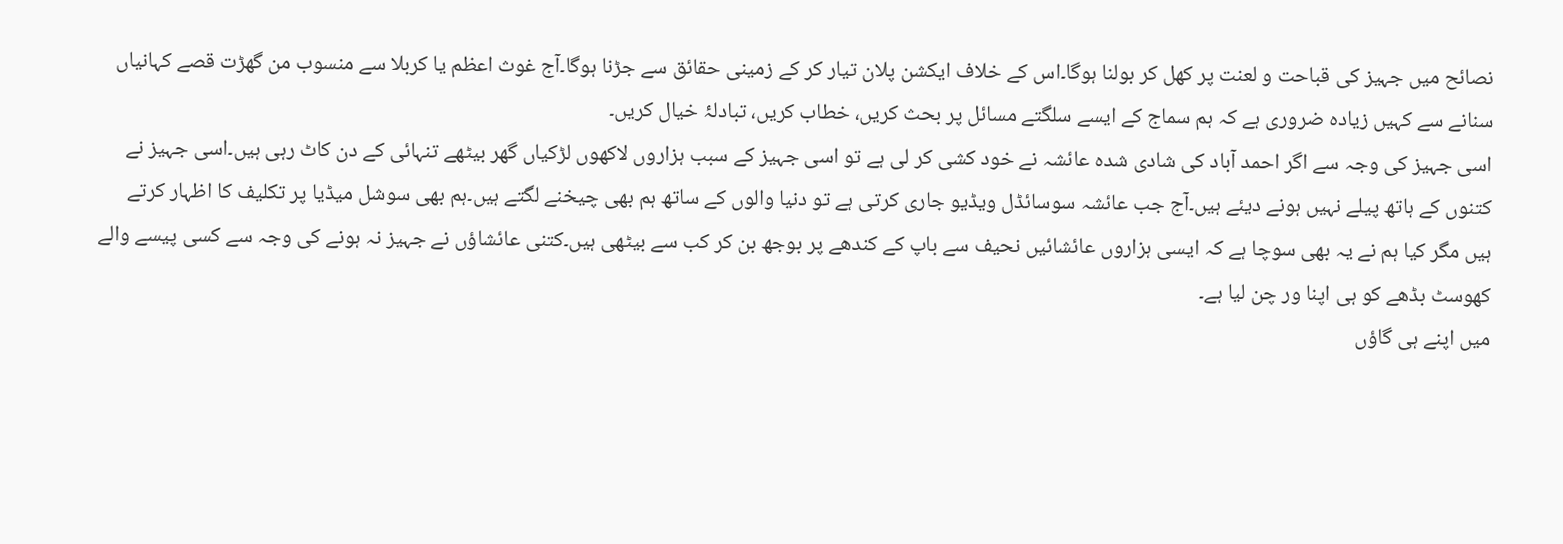نصائح میں جہیز کی قباحت و لعنت پر کھل کر بولنا ہوگا۔اس کے خلاف ایکشن پلان تیار کر کے زمینی حقائق سے جڑنا ہوگا۔آج غوث اعظم یا کربلا سے منسوب من گھڑت قصے کہانیاں سنانے سے کہیں زیادہ ضروری ہے کہ ہم سماج کے ایسے سلگتے مسائل پر بحث کریں، خطاب کریں، تبادلۂ خیال کریں۔
اسی جہیز کی وجہ سے اگر احمد آباد کی شادی شدہ عائشہ نے خود کشی کر لی ہے تو اسی جہیز کے سبب ہزاروں لاکھوں لڑکیاں گھر بیٹھے تنہائی کے دن کاٹ رہی ہیں۔اسی جہیز نے کتنوں کے ہاتھ پیلے نہیں ہونے دیئے ہیں۔آج جب عائشہ سوسائڈل ویڈیو جاری کرتی ہے تو دنیا والوں کے ساتھ ہم بھی چیخنے لگتے ہیں۔ہم بھی سوشل میڈیا پر تکلیف کا اظہار کرتے ہیں مگر کیا ہم نے یہ بھی سوچا ہے کہ ایسی ہزاروں عائشائیں نحیف سے باپ کے کندھے پر بوجھ بن کر کب سے بیٹھی ہیں۔کتنی عائشاؤں نے جہیز نہ ہونے کی وجہ سے کسی پیسے والے کھوسٹ بڈھے کو ہی اپنا ور چن لیا ہے۔
میں اپنے ہی گاؤں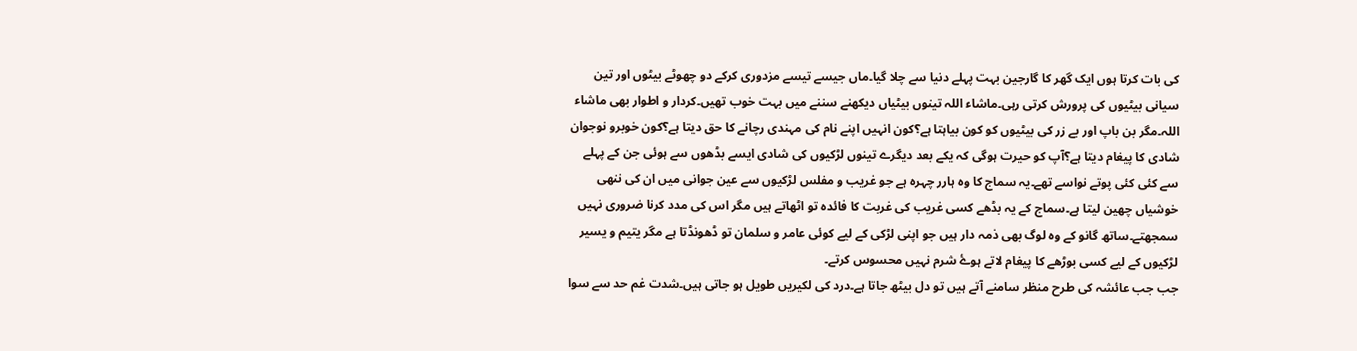کی بات کرتا ہوں ایک گھر کا گارجین بہت پہلے دنیا سے چلا گیا۔ماں جیسے تیسے مزدوری کرکے دو چھوٹے بیٹوں اور تین سیانی بیٹیوں کی پرورش کرتی رہی۔ماشاء اللہ تینوں بیٹیاں دیکھنے سننے میں بہت خوب تھیں۔کردار و اطوار بھی ماشاء اللہ۔مگر بن باپ اور بے زر کی بیٹیوں کو کون بیاہتا ہے؟کون انہیں اپنے نام کی مہندی رچانے کا حق دیتا ہے؟کون خوبرو نوجوان شادی کا پیغام دیتا ہے؟آپ کو حیرت ہوگی کہ یکے بعد دیگرے تینوں لڑکیوں کی شادی ایسے بڈھوں سے ہوئی جن کے پہلے سے کئی کئی پوتے نواسے تھے۔یہ سماج کا وہ ہارر چہرہ ہے جو غریب و مفلس لڑکیوں سے عین جوانی میں ان کی ننھی خوشیاں چھین لیتا ہے۔سماج کے یہ بڈھے کسی غریب کی غربت کا فائدہ تو اٹھاتے ہیں مگر اس کی مدد کرنا ضروری نہیں سمجھتے۔ساتھ گانو کے وہ لوگ بھی ذمہ دار ہیں جو اپنی لڑکی کے لیے کوئی عامر و سلمان تو ڈھونڈتا ہے مگر یتیم و یسیر لڑکیوں کے لیے کسی بوڑھے کا پیغام لاتے ہوۓ شرم نہیں محسوس کرتے۔
جب جب عائشہ کی طرح منظر سامنے آتے ہیں تو دل بیٹھ جاتا ہے۔درد کی لکیریں طویل ہو جاتی ہیں۔شدت غم حد سے سوا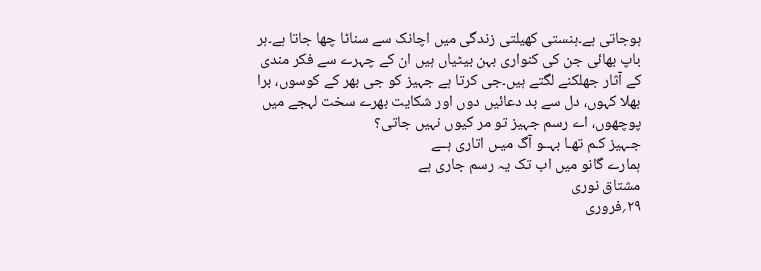ہوجاتی ہے۔ہنستی کھیلتی زندگی میں اچانک سے سناٹا چھا جاتا ہے۔ہر باپ بھائی جن کی کنواری بہن بیٹیاں ہیں ان کے چہرے سے فکر مندی کے آثار جھلکنے لگتے ہیں۔جی کرتا ہے جہیز کو جی بھر کے کوسوں، برا بھلا کہوں، دل سے بد دعائیں دوں اور شکایت بھرے سخت لہجے میں پوچھوں، اے رسم جہیز تو مر کیوں نہیں جاتی؟
جـہیز کـم تھـا بہــو آگ میـں اتاری ہــے
ہمارے گانو میں اب تک یہ رسم جاری ہے
مشتاق نوری
۲۹؍فروری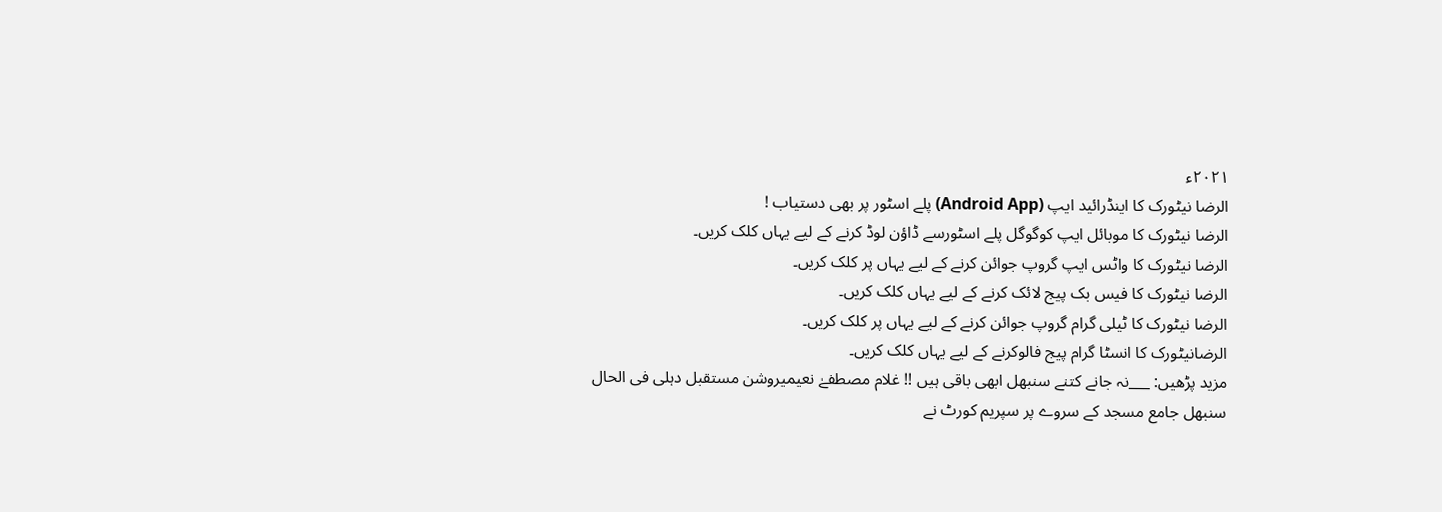۲۰۲۱ء
الرضا نیٹورک کا اینڈرائید ایپ (Android App) پلے اسٹور پر بھی دستیاب !
الرضا نیٹورک کا موبائل ایپ کوگوگل پلے اسٹورسے ڈاؤن لوڈ کرنے کے لیے یہاں کلک کریں۔
الرضا نیٹورک کا واٹس ایپ گروپ جوائن کرنے کے لیے یہاں پر کلک کریں۔
الرضا نیٹورک کا فیس بک پیج لائک کرنے کے لیے یہاں کلک کریں۔
الرضا نیٹورک کا ٹیلی گرام گروپ جوائن کرنے کے لیے یہاں پر کلک کریں۔
الرضانیٹورک کا انسٹا گرام پیج فالوکرنے کے لیے یہاں کلک کریں۔
مزید پڑھیں: ___نہ جانے کتنے سنبھل ابھی باقی ہیں !! غلام مصطفےٰ نعیمیروشن مستقبل دہلی فی الحال سنبھل جامع مسجد کے سروے پر سپریم کورٹ نے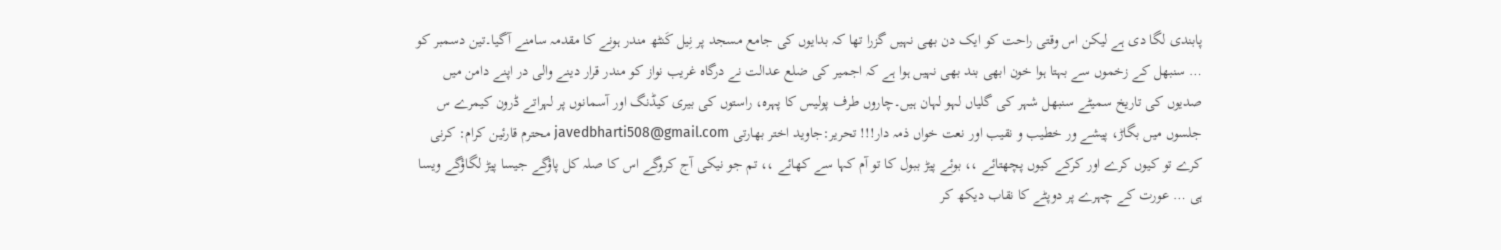پابندی لگا دی ہے لیکن اس وقتی راحت کو ایک دن بھی نہیں گزرا تھا کہ بدایوں کی جامع مسجد پر نِیل کَنٹھ مندر ہونے کا مقدمہ سامنے آگیا۔تین دسمبر کو … سنبھل کے زخموں سے بہتا ہوا خون ابھی بند بھی نہیں ہوا ہے کہ اجمیر کی ضلع عدالت نے درگاہ غریب نواز کو مندر قرار دینے والی در اپنے دامن میں صدیوں کی تاریخ سمیٹے سنبھل شہر کی گلیاں لہو لہان ہیں۔چاروں طرف پولیس کا پہرہ، راستوں کی بیری کیڈنگ اور آسمانوں پر لہراتے ڈرون کیمرے س جلسوں میں بگاڑ، پیشے ور خطیب و نقیب اور نعت خواں ذمہ دار!!! تحریر:جاوید اختر بھارتی javedbharti508@gmail.com محترم قارئین کرام: کرنی کرے تو کیوں کرے اور کرکے کیوں پچھتائے ،، بوئے پیڑ ببول کا تو آم کہا سے کھائے ،، تم جو نیکی آج کروگے اس کا صلہ کل پاؤگے جیسا پیڑ لگاؤگے ویسا ہی … عورت کے چہرے پر دوپٹے کا نقاب دیکھ کر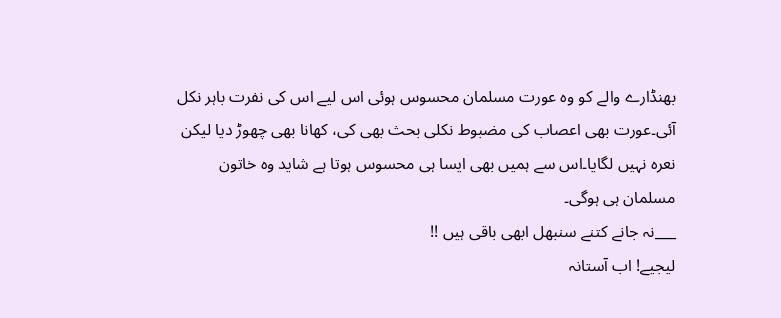بھنڈارے والے کو وہ عورت مسلمان محسوس ہوئی اس لیے اس کی نفرت باہر نکل آئی۔عورت بھی اعصاب کی مضبوط نکلی بحث بھی کی، کھانا بھی چھوڑ دیا لیکن نعرہ نہیں لگایا۔اس سے ہمیں بھی ایسا ہی محسوس ہوتا ہے شاید وہ خاتون مسلمان ہی ہوگی۔
___نہ جانے کتنے سنبھل ابھی باقی ہیں !!
لیجیے! اب آستانہ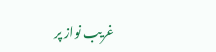غریب نواز پر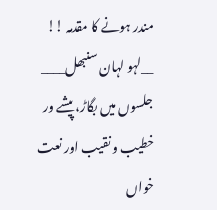مندر ہونے کا مقدمہ !!
__لہو لہان سنبھل____
جلسوں میں بگاڑ، پیشے ور خطیب و نقیب اور نعت خواں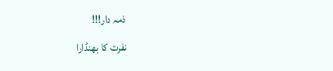ذمہ دار!!!
نفرت کا بھنڈارا